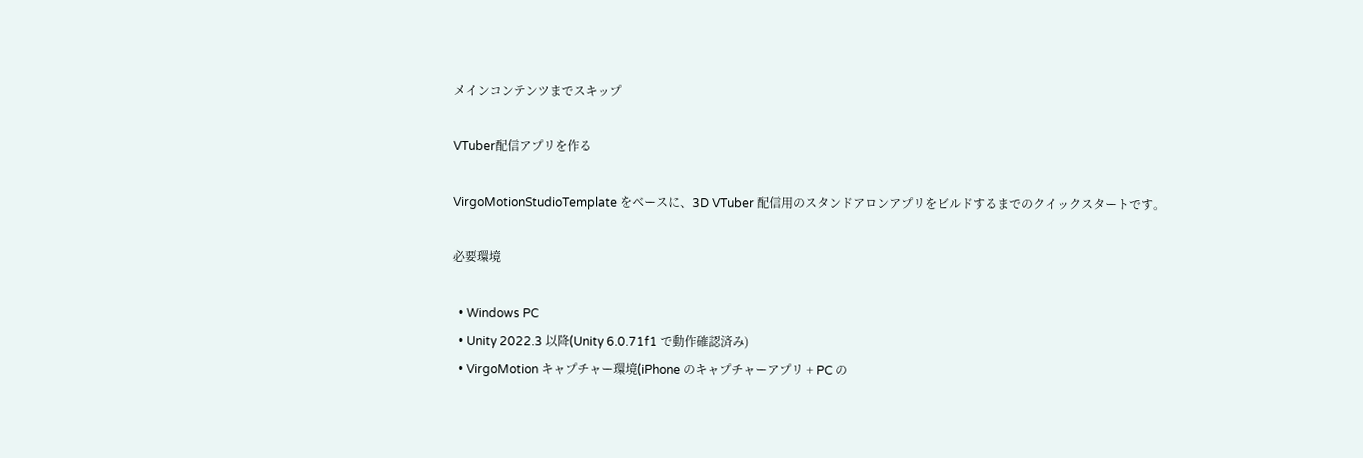メインコンテンツまでスキップ

VTuber配信アプリを作る

VirgoMotionStudioTemplate をベースに、3D VTuber 配信用のスタンドアロンアプリをビルドするまでのクイックスタートです。

必要環境

  • Windows PC
  • Unity 2022.3 以降(Unity 6.0.71f1 で動作確認済み)
  • VirgoMotion キャプチャー環境(iPhone のキャプチャーアプリ + PC の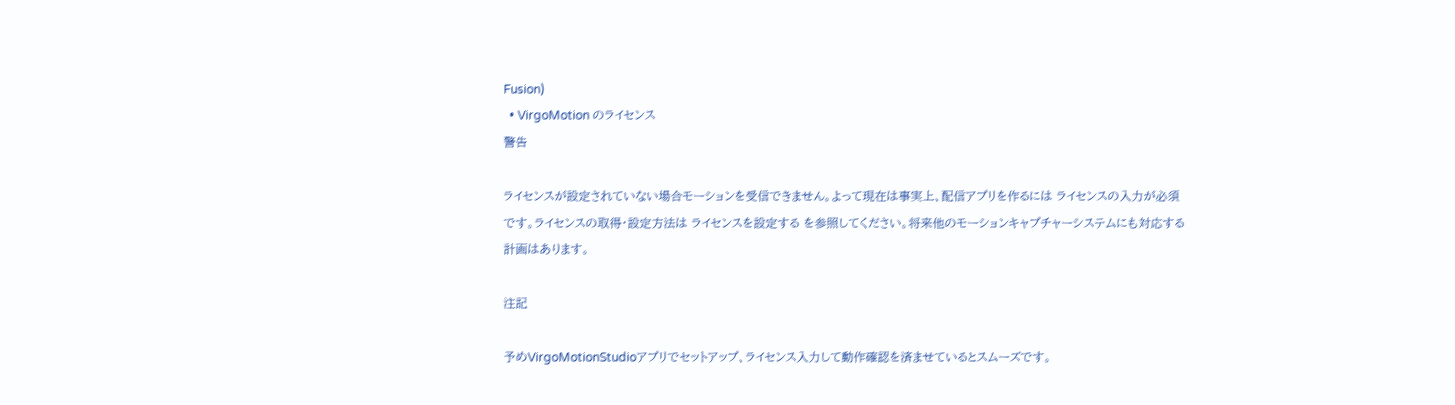Fusion)
  • VirgoMotion のライセンス
警告

ライセンスが設定されていない場合モーションを受信できません。よって現在は事実上、配信アプリを作るには ライセンスの入力が必須 です。ライセンスの取得・設定方法は ライセンスを設定する を参照してください。将来他のモーションキャプチャーシステムにも対応する計画はあります。

注記

予めVirgoMotionStudioアプリでセットアップ、ライセンス入力して動作確認を済ませているとスムーズです。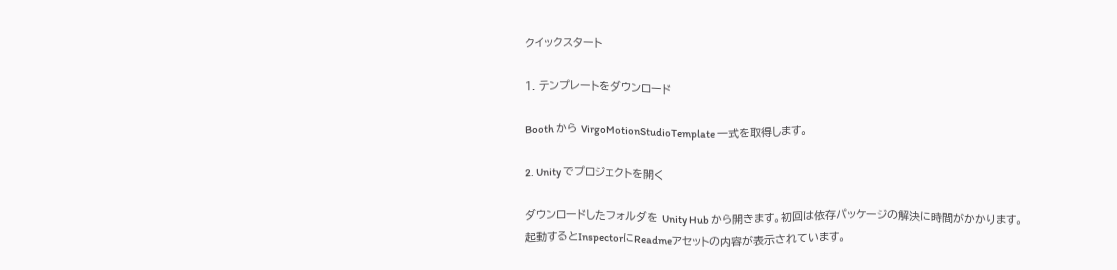クイックスタート

1. テンプレートをダウンロード

Booth から VirgoMotionStudioTemplate 一式を取得します。

2. Unity でプロジェクトを開く

ダウンロードしたフォルダを Unity Hub から開きます。初回は依存パッケージの解決に時間がかかります。起動するとInspectorにReadmeアセットの内容が表示されています。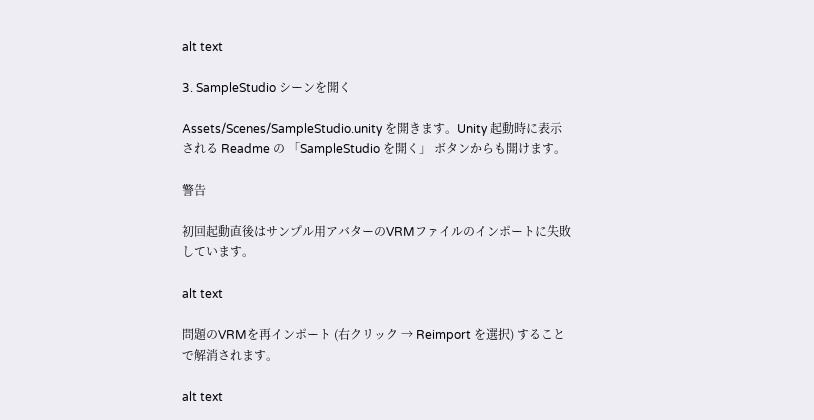alt text

3. SampleStudio シーンを開く

Assets/Scenes/SampleStudio.unity を開きます。Unity 起動時に表示される Readme の 「SampleStudio を開く」 ボタンからも開けます。

警告

初回起動直後はサンプル用アバターのVRMファイルのインポートに失敗しています。

alt text

問題のVRMを再インポート (右クリック → Reimport を選択) することで解消されます。

alt text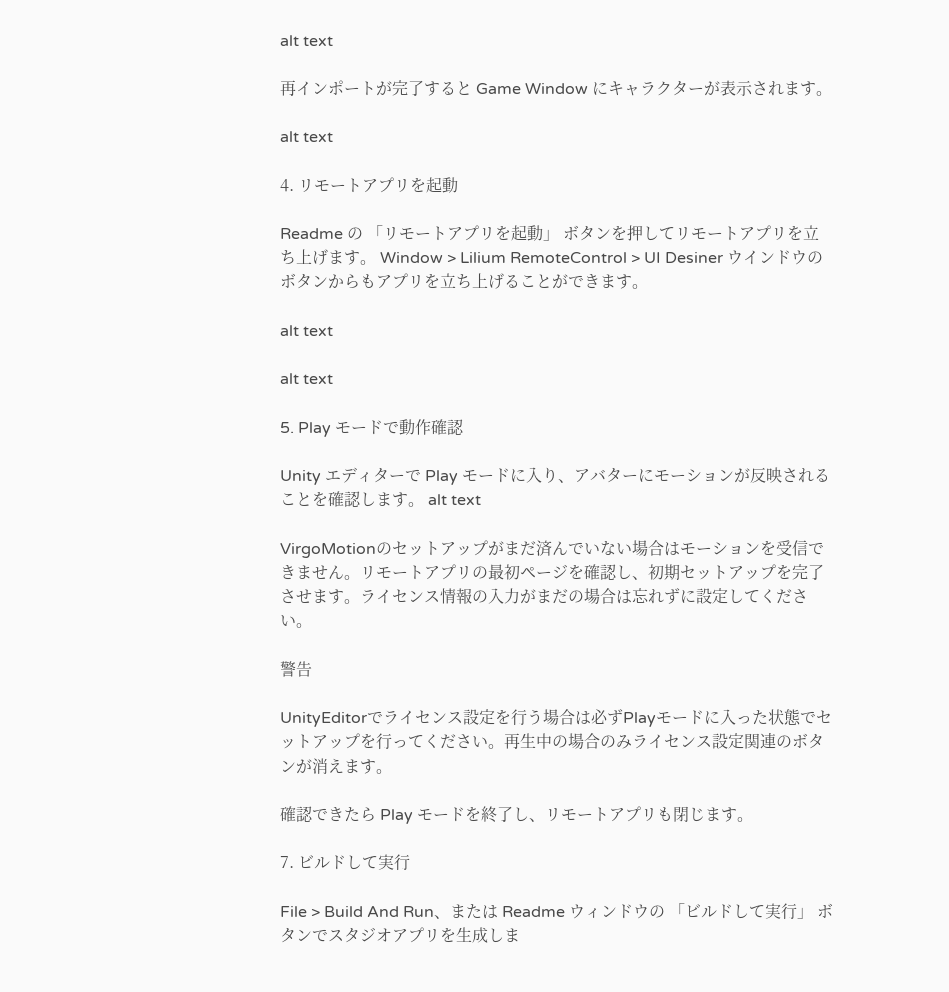alt text

再インポートが完了すると Game Window にキャラクターが表示されます。

alt text

4. リモートアプリを起動

Readme の 「リモートアプリを起動」 ボタンを押してリモートアプリを立ち上げます。 Window > Lilium RemoteControl > UI Desiner ウインドウの ボタンからもアプリを立ち上げることができます。

alt text

alt text

5. Play モードで動作確認

Unity エディターで Play モードに入り、アバターにモーションが反映されることを確認します。 alt text

VirgoMotionのセットアップがまだ済んでいない場合はモーションを受信できません。リモートアプリの最初ページを確認し、初期セットアップを完了させます。ライセンス情報の入力がまだの場合は忘れずに設定してください。

警告

UnityEditorでライセンス設定を行う場合は必ずPlayモードに入った状態でセットアップを行ってください。再生中の場合のみライセンス設定関連のボタンが消えます。

確認できたら Play モードを終了し、リモートアプリも閉じます。

7. ビルドして実行

File > Build And Run、または Readme ウィンドウの 「ビルドして実行」 ボタンでスタジオアプリを生成しま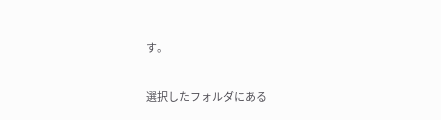す。

選択したフォルダにある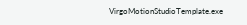VirgoMotionStudioTemplate.exe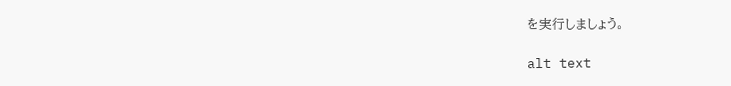を実行しましょう。

alt text